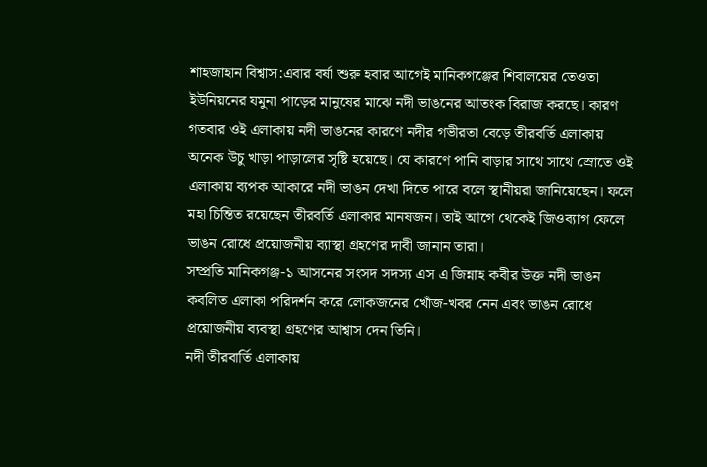শাহজাহান বিশ্বাস:এবার বর্ষা শুরু হবার আগেই মানিকগঞ্জের শিবালয়ের তেওতা ইউনিয়নের যমুনা পাড়ের মানুষের মাঝে নদী ভাঙনের আতংক বিরাজ করছে। কারণ গতবার ওই এলাকায় নদী ভাঙনের কারণে নদীর গভীরতা বেড়ে তীরবর্তি এলাকায় অনেক উচু খাড়া পাড়ালের সৃষ্টি হয়েছে। যে কারণে পানি বাড়ার সাথে সাথে স্রোতে ওই এলাকায় ব্যপক আকারে নদী ভাঙন দেখা দিতে পারে বলে স্থানীয়রা জানিয়েছেন। ফলে মহা চিন্তিত রয়েছেন তীরবর্তি এলাকার মানষজন। তাই আগে থেকেই জিওব্যাগ ফেলে ভাঙন রোধে প্রয়োজনীয় ব্যাস্থা গ্রহণের দাবী জানান তারা।
সম্প্রতি মানিকগঞ্জ-১ আসনের সংসদ সদস্য এস এ জিন্নাহ কবীর উক্ত নদী ভাঙন কবলিত এলাকা পরিদর্শন করে লোকজনের খোঁজ-খবর নেন এবং ভাঙন রোধে প্রয়োজনীয় ব্যবস্থা গ্রহণের আশ্বাস দেন তিনি।
নদী তীরবার্তি এলাকায়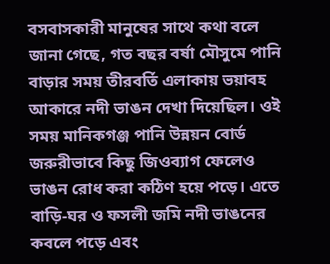বসবাসকারী মানুষের সাথে কথা বলে জানা গেছে, গত বছর বর্ষা মৌসুমে পানি বাড়ার সময় তীরবর্তি এলাকায় ভয়াবহ আকারে নদী ভাঙন দেখা দিয়েছিল। ওই সময় মানিকগঞ্জ পানি উন্নয়ন বোর্ড জরুরীভাবে কিছু জিওব্যাগ ফেলেও ভাঙন রোধ করা কঠিণ হয়ে পড়ে। এতে বাড়ি-ঘর ও ফসলী জমি নদী ভাঙনের কবলে পড়ে এবং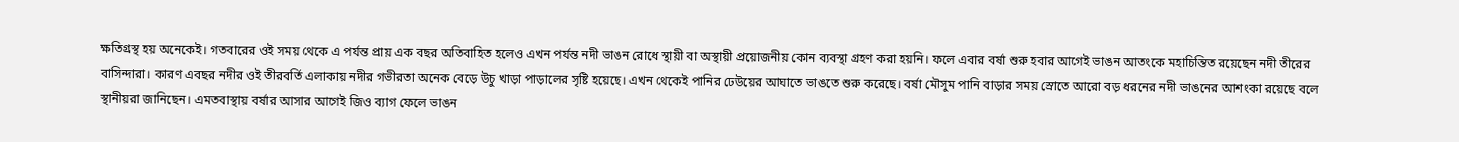ক্ষতিগ্রস্থ হয় অনেকেই। গতবারের ওই সময় থেকে এ পর্যন্ত প্রায় এক বছর অতিবাহিত হলেও এখন পর্যন্ত নদী ভাঙন রোধে স্থায়ী বা অস্থায়ী প্রয়োজনীয় কোন ব্যবস্থা গ্রহণ করা হয়নি। ফলে এবার বর্ষা শুরু হবার আগেই ভাঙন আতংকে মহাচিন্তিত রয়েছেন নদী তীরের বাসিন্দারা। কারণ এবছর নদীর ওই তীরবর্তি এলাকায় নদীর গভীরতা অনেক বেড়ে উচু খাড়া পাড়ালের সৃষ্টি হয়েছে। এখন থেকেই পানির ঢেউয়ের আঘাতে ভাঙতে শুরু করেছে। বর্ষা মৌসুম পানি বাড়ার সময় স্রোতে আরো বড় ধরনের নদী ভাঙনের আশংকা রয়েছে বলে স্থানীয়রা জানিছেন। এমতবাস্থায় বর্ষার আসার আগেই জিও ব্যাগ ফেলে ভাঙন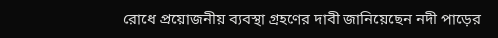রোধে প্রয়োজনীয় ব্যবস্থা গ্রহণের দাবী জানিয়েছেন নদী পাড়ের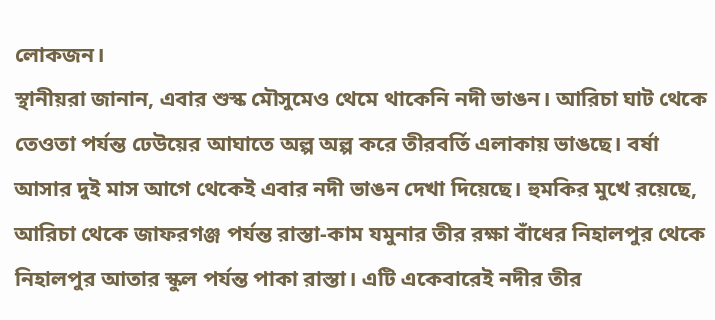লোকজন।
স্থানীয়রা জানান, এবার শুস্ক মৌসুমেও থেমে থাকেনি নদী ভাঙন। আরিচা ঘাট থেকে তেওতা পর্যন্ত ঢেউয়ের আঘাতে অল্প অল্প করে তীরবর্তি এলাকায় ভাঙছে। বর্ষা আসার দুই মাস আগে থেকেই এবার নদী ভাঙন দেখা দিয়েছে। হুমকির মুখে রয়েছে, আরিচা থেকে জাফরগঞ্জ পর্যন্ত রাস্তা-কাম যমুনার তীর রক্ষা বাঁধের নিহালপুর থেকে নিহালপুর আতার স্কুল পর্যন্ত পাকা রাস্তা। এটি একেবারেই নদীর তীর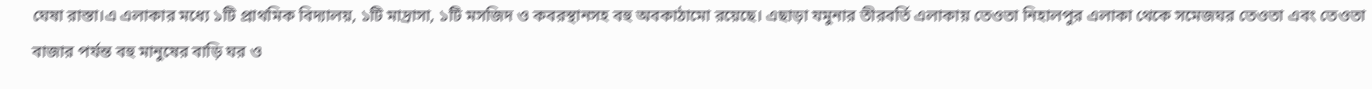ঘেষা রাস্তা।এ এলাকার মধ্যে ১টি প্রাথমিক বিদ্যালয়, ১টি মাদ্রাসা, ১টি মসজিদ ও কবরস্থানসহ বহু অবকাঠামো রয়েছে। এছাড়া যমুনার তীরবর্তি এলাকায় তেওতা নিহালপুর এলাকা থেকে সমেজঘর তেওতা এবং তেওতা বাজার পর্যন্ত বহু মানুষের বাড়ি ঘর ও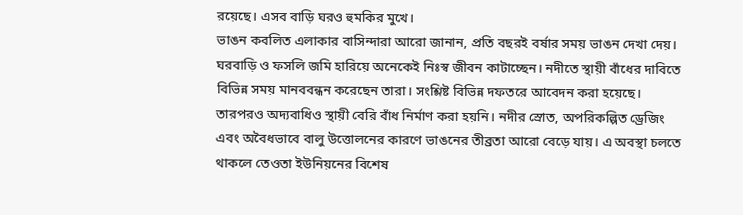রয়েছে। এসব বাড়ি ঘরও হুমকির মুখে।
ভাঙন কবলিত এলাকার বাসিন্দারা আরো জানান, প্রতি বছরই বর্ষার সময় ভাঙন দেখা দেয়। ঘরবাড়ি ও ফসলি জমি হারিয়ে অনেকেই নিঃস্ব জীবন কাটাচ্ছেন। নদীতে স্থায়ী বাঁধের দাবিতে বিভিন্ন সময় মানববন্ধন করেছেন তারা। সংশ্লিষ্ট বিভিন্ন দফতরে আবেদন করা হয়েছে। তারপরও অদ্যবাধিও স্থায়ী বেরি বাঁধ নির্মাণ করা হয়নি। নদীর স্রোত, অপরিকল্পিত ড্রেজিং এবং অবৈধভাবে বালু উত্তোলনের কারণে ভাঙনের তীব্রতা আরো বেড়ে যায়। এ অবস্থা চলতে থাকলে তেওতা ইউনিয়নের বিশেষ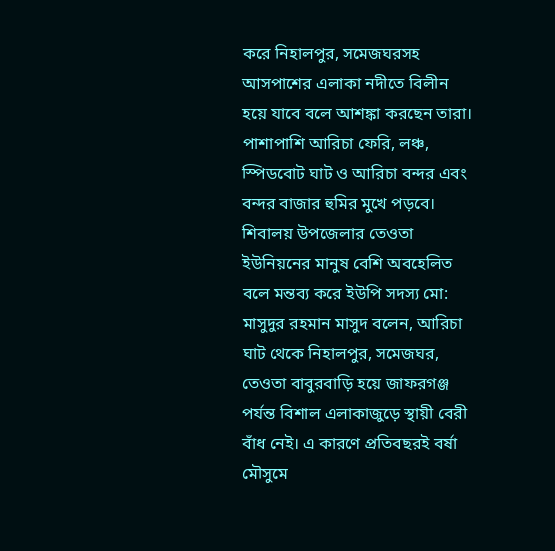করে নিহালপুর, সমেজঘরসহ আসপাশের এলাকা নদীতে বিলীন হয়ে যাবে বলে আশঙ্কা করছেন তারা। পাশাপাশি আরিচা ফেরি, লঞ্চ, স্পিডবোট ঘাট ও আরিচা বন্দর এবং বন্দর বাজার হুমির মুখে পড়বে।
শিবালয় উপজেলার তেওতা ইউনিয়নের মানুষ বেশি অবহেলিত বলে মন্তব্য করে ইউপি সদস্য মো: মাসুদুর রহমান মাসুদ বলেন, আরিচা ঘাট থেকে নিহালপুর, সমেজঘর, তেওতা বাবুরবাড়ি হয়ে জাফরগঞ্জ পর্যন্ত বিশাল এলাকাজুড়ে স্থায়ী বেরী বাঁধ নেই। এ কারণে প্রতিবছরই বর্ষা মৌসুমে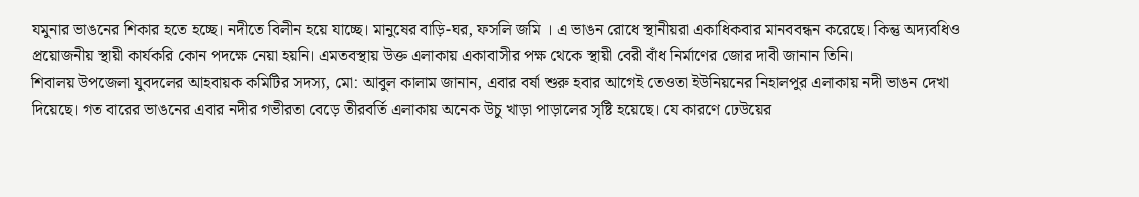যমুনার ভাঙনের শিকার হতে হচ্ছে। নদীতে বিলীন হয়ে যাচ্ছে। মানুষের বাড়ি-ঘর, ফসলি জমি । এ ভাঙন রোধে স্থানীয়রা একাধিকবার মানববন্ধন করেছে। কিন্তু অদ্যবধিও প্রয়োজনীয় স্থায়ী কার্যকরি কোন পদক্ষে নেয়া হয়নি। এমতবস্থায় উক্ত এলাকায় একাবাসীর পক্ষ থেকে স্থায়ী বেরী বাঁধ নির্মাণের জোর দাবী জানান তিনি।
শিবালয় উপজেলা যুবদলের আহবায়ক কমিটির সদস্য, মো: আবুল কালাম জানান, এবার বর্ষা শুরু হবার আগেই তেওতা ইউনিয়নের নিহালপুর এলাকায় নদী ভাঙন দেখা দিয়েছে। গত বারের ভাঙনের এবার নদীর গভীরতা বেড়ে তীরবর্তি এলাকায় অনেক উচু খাড়া পাড়ালের সৃষ্টি হয়েছে। যে কারণে ঢেউয়ের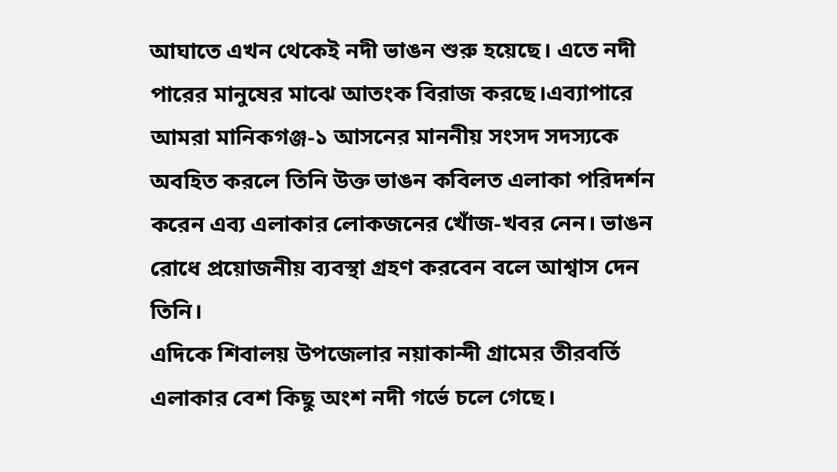আঘাতে এখন থেকেই নদী ভাঙন শুরু হয়েছে। এতে নদী পারের মানুষের মাঝে আতংক বিরাজ করছে।এব্যাপারে আমরা মানিকগঞ্জ-১ আসনের মাননীয় সংসদ সদস্যকে অবহিত করলে তিনি উক্ত ভাঙন কবিলত এলাকা পরিদর্শন করেন এব্য এলাকার লোকজনের খোঁজ-খবর নেন। ভাঙন রোধে প্রয়োজনীয় ব্যবস্থা গ্রহণ করবেন বলে আশ্বাস দেন তিনি।
এদিকে শিবালয় উপজেলার নয়াকান্দী গ্রামের তীরবর্তি এলাকার বেশ কিছু অংশ নদী গর্ভে চলে গেছে।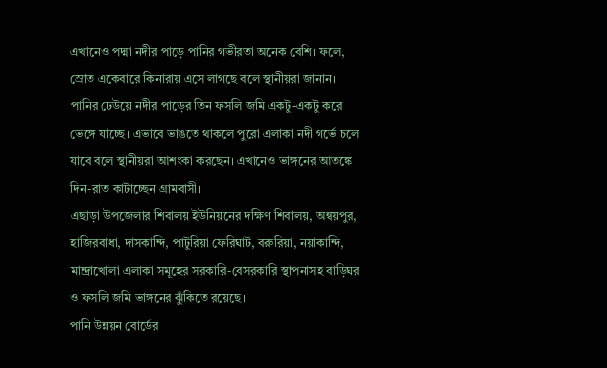এখানেও পদ্মা নদীর পাড়ে পানির গভীরতা অনেক বেশি। ফলে, স্রোত একেবারে কিনারায় এসে লাগছে বলে স্থানীয়রা জানান। পানির ঢেউয়ে নদীর পাড়ের তিন ফসলি জমি একটু-একটু করে ভেঙ্গে যাচ্ছে। এভাবে ভাঙতে থাকলে পুরো এলাকা নদী গর্ভে চলে যাবে বলে স্থানীয়রা আশংকা করছেন। এখানেও ভাঙ্গনের আতঙ্কে দিন-রাত কাটাচ্ছেন গ্রামবাসী।
এছাড়া উপজেলার শিবালয় ইউনিয়নের দক্ষিণ শিবালয়, অন্বয়পুর, হাজিরবাধা, দাসকান্দি, পাটুরিয়া ফেরিঘাট, বরুরিয়া, নয়াকান্দি, মান্দ্রাখোলা এলাকা সমূহের সরকারি-বেসরকারি স্থাপনাসহ বাড়িঘর ও ফসলি জমি ভাঙ্গনের ঝুঁকিতে রয়েছে।
পানি উন্নয়ন বোর্ডের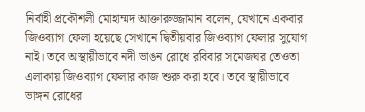নির্বাহী প্রকৌশলী মোহাম্মদ আক্তারুজ্জামান বলেন, যেখানে একবার জিওব্যাগ ফেলা হয়েছে সেখানে দ্বিতীয়বার জিওব্যাগ ফেলার সুযোগ নাই। তবে অস্থায়ীভাবে নদী ভাঙন রোধে রবিবার সমেজঘর তেওতা এলাকায় জিওব্যাগ ফেলার কাজ শুরু করা হবে। তবে স্থায়ীভাবে ভাঙ্গন রোধের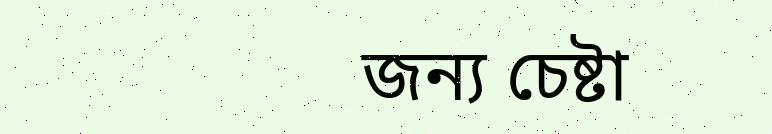জন্য চেষ্টা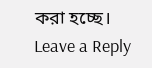করা হচ্ছে।
Leave a Reply